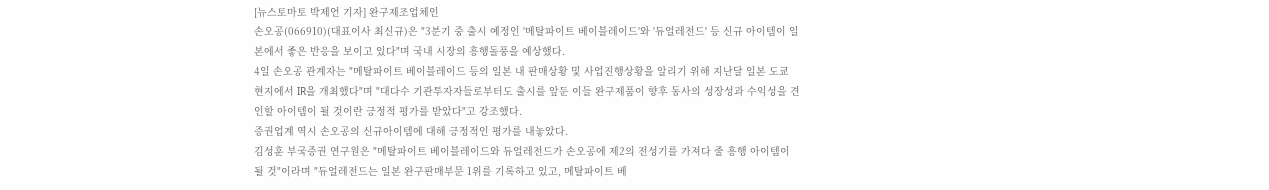[뉴스토마토 박제언 기자] 완구제조업체인
손오공(066910)(대표이사 최신규)은 "3분기 중 출시 예정인 '메탈파이트 베이블레이드'와 '듀얼레전드' 등 신규 아이템이 일본에서 좋은 반응을 보이고 있다"며 국내 시장의 흥행돌풍을 예상했다.
4일 손오공 관계자는 "메탈파이트 베이블레이드 등의 일본 내 판매상황 및 사업진행상황을 알리기 위해 지난달 일본 도쿄 현지에서 IR을 개최했다"며 "대다수 기관투자자들로부터도 출시를 앞둔 이들 완구제품이 향후 동사의 성장성과 수익성을 견인할 아이템이 될 것이란 긍정적 평가를 받았다"고 강조했다.
증권업계 역시 손오공의 신규아이템에 대해 긍정적인 평가를 내놓았다.
김성훈 부국증권 연구원은 "메탈파이트 베이블레이드와 듀얼레전드가 손오공에 제2의 전성기를 가져다 줄 흥행 아이템이 될 것"이라며 "듀얼레전드는 일본 완구판매부문 1위를 기록하고 있고, 메탈파이트 베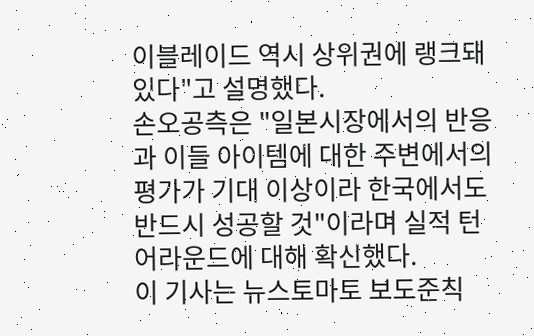이블레이드 역시 상위권에 랭크돼 있다"고 설명했다.
손오공측은 "일본시장에서의 반응과 이들 아이템에 대한 주변에서의 평가가 기대 이상이라 한국에서도 반드시 성공할 것"이라며 실적 턴어라운드에 대해 확신했다.
이 기사는 뉴스토마토 보도준칙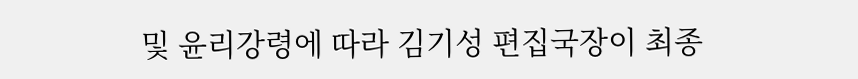및 윤리강령에 따라 김기성 편집국장이 최종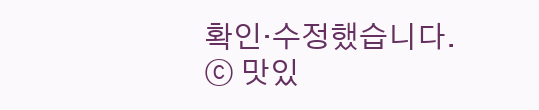확인·수정했습니다.
ⓒ 맛있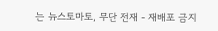는 뉴스토마토, 무단 전재 - 재배포 금지